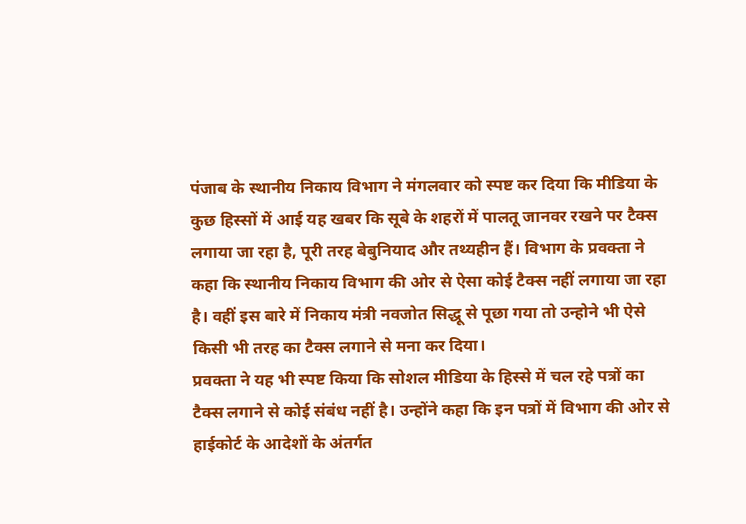पंजाब के स्थानीय निकाय विभाग ने मंगलवार को स्पष्ट कर दिया कि मीडिया के कुछ हिस्सों में आई यह खबर कि सूबे के शहरों में पालतू जानवर रखने पर टैक्स लगाया जा रहा है, पूरी तरह बेबुनियाद और तथ्यहीन हैं। विभाग के प्रवक्ता ने कहा कि स्थानीय निकाय विभाग की ओर से ऐसा कोई टैक्स नहीं लगाया जा रहा है। वहीं इस बारे में निकाय मंत्री नवजोत सिद्धू से पूछा गया तो उन्होने भी ऐसे किसी भी तरह का टैक्स लगाने से मना कर दिया।
प्रवक्ता ने यह भी स्पष्ट किया कि सोशल मीडिया के हिस्से में चल रहे पत्रों का टैक्स लगाने से कोई संबंध नहीं है। उन्होंने कहा कि इन पत्रों में विभाग की ओर से हाईकोर्ट के आदेशों के अंतर्गत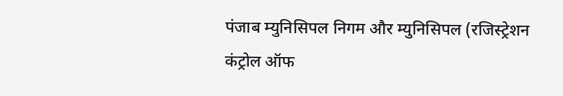पंजाब म्युनिसिपल निगम और म्युनिसिपल (रजिस्ट्रेशन कंट्रोल ऑफ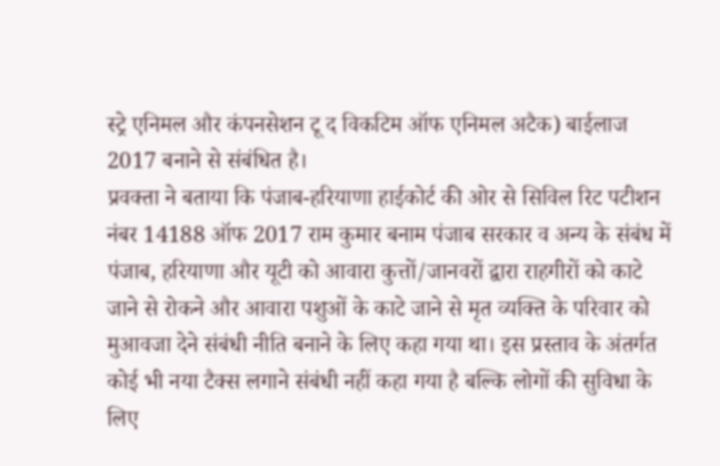स्ट्रे एनिमल और कंपनसेशन टू द विकटिम ऑफ एनिमल अटैक) बाईलाज 2017 बनाने से संबंधित है।
प्रवक्ता ने बताया कि पंजाब-हरियाणा हाईकोर्ट की ओर से सिविल रिट पटीशन नंबर 14188 ऑफ 2017 राम कुमार बनाम पंजाब सरकार व अन्य के संबंध में पंजाब, हरियाणा और यूटी को आवारा कुत्तों/जानवरों द्वारा राहगीरों को काटे जाने से रोकने और आवारा पशुओं के काटे जाने से मृत व्यक्ति के परिवार को मुआवजा देने संबंधी नीति बनाने के लिए कहा गया था। इस प्रस्ताव के अंतर्गत कोई भी नया टैक्स लगाने संबंधी नहीं कहा गया है बल्कि लोगों की सुविधा के लिए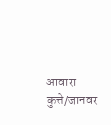आवारा कुत्ते/जानवर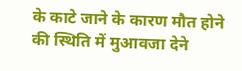के काटे जाने के कारण मौत होने की स्थिति में मुआवजा देने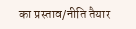का प्रस्ताव/नीति तैयार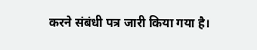करने संबंधी पत्र जारी किया गया है।